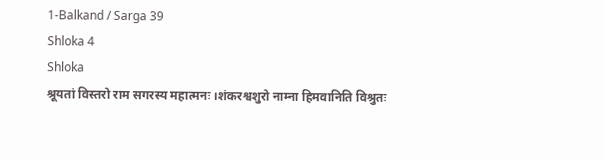1-Balkand / Sarga 39
Shloka 4
Shloka
श्रूयतां विस्तरो राम सगरस्य महात्मनः ।शंकरश्वशुरो नाम्ना हिमवानिति विश्रुतः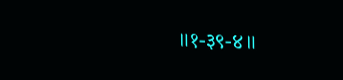॥१-३९-४॥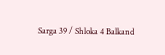Sarga 39 / Shloka 4 Balkand